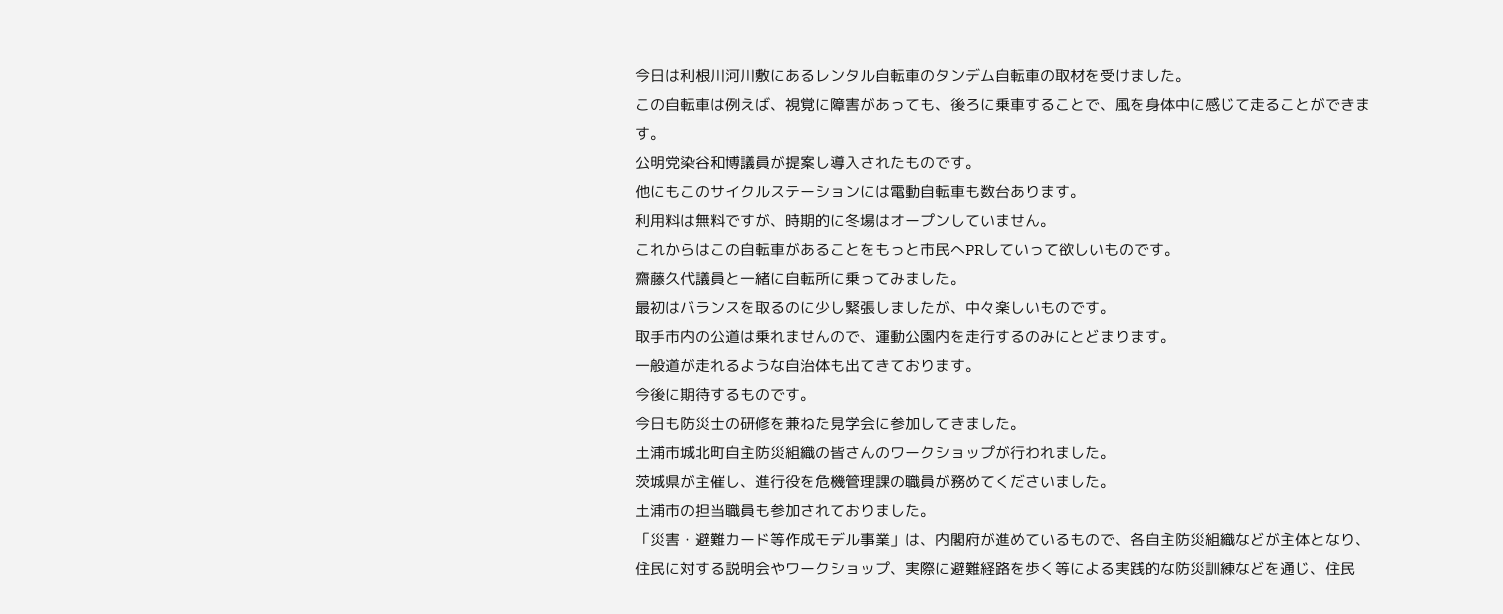今日は利根川河川敷にあるレンタル自転車のタンデム自転車の取材を受けました。
この自転車は例えば、視覚に障害があっても、後ろに乗車することで、風を身体中に感じて走ることができます。
公明党染谷和博議員が提案し導入されたものです。
他にもこのサイクルステーションには電動自転車も数台あります。
利用料は無料ですが、時期的に冬場はオープンしていません。
これからはこの自転車があることをもっと市民へPRしていって欲しいものです。
齋藤久代議員と一緒に自転所に乗ってみました。
最初はバランスを取るのに少し緊張しましたが、中々楽しいものです。
取手市内の公道は乗れませんので、運動公園内を走行するのみにとどまります。
一般道が走れるような自治体も出てきております。
今後に期待するものです。
今日も防災士の研修を兼ねた見学会に参加してきました。
土浦市城北町自主防災組織の皆さんのワークショップが行われました。
茨城県が主催し、進行役を危機管理課の職員が務めてくださいました。
土浦市の担当職員も参加されておりました。
「災害・避難カード等作成モデル事業」は、内閣府が進めているもので、各自主防災組織などが主体となり、住民に対する説明会やワークショップ、実際に避難経路を歩く等による実践的な防災訓練などを通じ、住民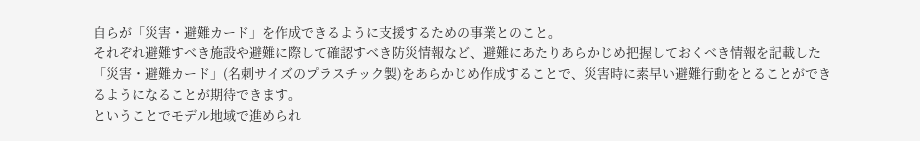自らが「災害・避難カード」を作成できるように支援するための事業とのこと。
それぞれ避難すべき施設や避難に際して確認すべき防災情報など、避難にあたりあらかじめ把握しておくべき情報を記載した「災害・避難カード」(名刺サイズのプラスチック製)をあらかじめ作成することで、災害時に素早い避難行動をとることができるようになることが期待できます。
ということでモデル地域で進められ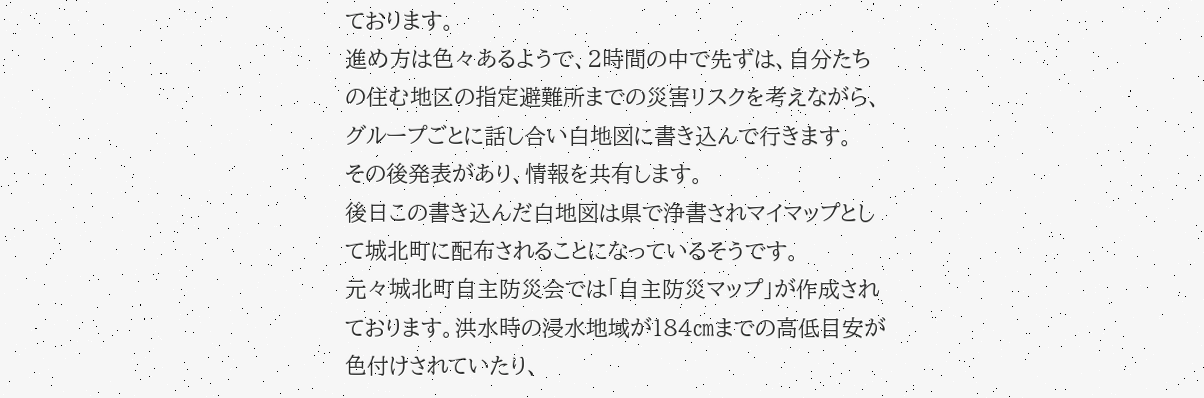ております。
進め方は色々あるようで、2時間の中で先ずは、自分たちの住む地区の指定避難所までの災害リスクを考えながら、グループごとに話し合い白地図に書き込んで行きます。
その後発表があり、情報を共有します。
後日この書き込んだ白地図は県で浄書されマイマップとして城北町に配布されることになっているそうです。
元々城北町自主防災会では「自主防災マップ」が作成されております。洪水時の浸水地域が184㎝までの高低目安が色付けされていたり、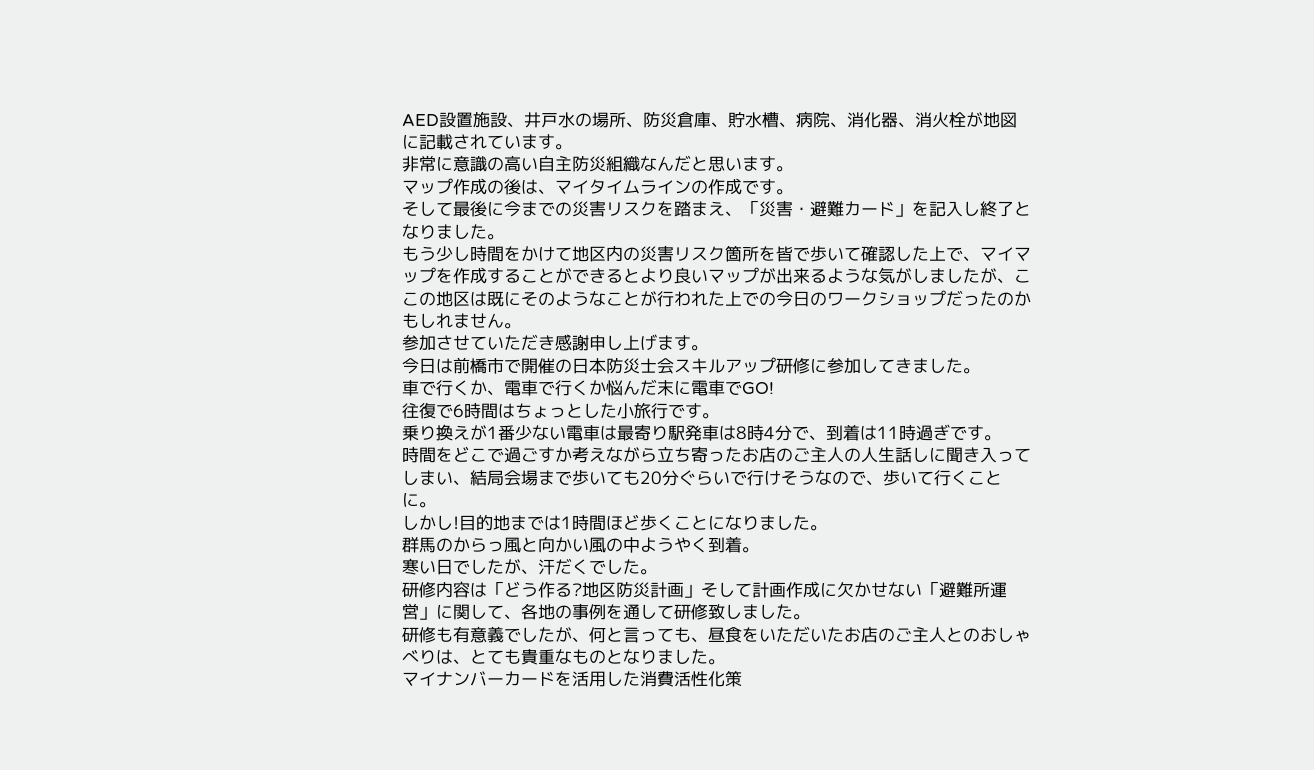AED設置施設、井戸水の場所、防災倉庫、貯水槽、病院、消化器、消火栓が地図に記載されています。
非常に意識の高い自主防災組織なんだと思います。
マップ作成の後は、マイタイムラインの作成です。
そして最後に今までの災害リスクを踏まえ、「災害・避難カード」を記入し終了となりました。
もう少し時間をかけて地区内の災害リスク箇所を皆で歩いて確認した上で、マイマップを作成することができるとより良いマップが出来るような気がしましたが、ここの地区は既にそのようなことが行われた上での今日のワークショップだったのかもしれません。
参加させていただき感謝申し上げます。
今日は前橋市で開催の日本防災士会スキルアップ研修に参加してきました。
車で行くか、電車で行くか悩んだ末に電車でGO!
往復で6時間はちょっとした小旅行です。
乗り換えが1番少ない電車は最寄り駅発車は8時4分で、到着は11時過ぎです。
時間をどこで過ごすか考えながら立ち寄ったお店のご主人の人生話しに聞き入ってしまい、結局会場まで歩いても20分ぐらいで行けそうなので、歩いて行くことに。
しかし!目的地までは1時間ほど歩くことになりました。
群馬のからっ風と向かい風の中ようやく到着。
寒い日でしたが、汗だくでした。
研修内容は「どう作る?地区防災計画」そして計画作成に欠かせない「避難所運営」に関して、各地の事例を通して研修致しました。
研修も有意義でしたが、何と言っても、昼食をいただいたお店のご主人とのおしゃべりは、とても貴重なものとなりました。
マイナンバーカードを活用した消費活性化策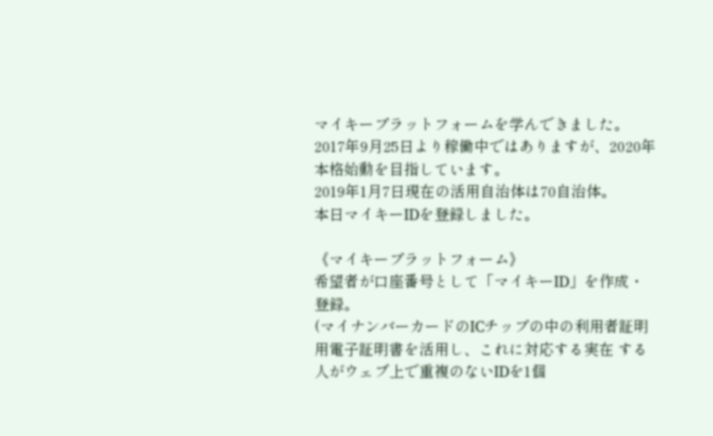マイキープラットフォームを学んできました。
2017年9月25日より稼働中ではありますが、2020年本格始動を目指しています。
2019年1月7日現在の活用自治体は70自治体。
本日マイキーIDを登録しました。

《マイキープラットフォーム》
希望者が口座番号として「マイキーID」を作成・登録。
(マイナンバーカードのICチップの中の利用者証明用電子証明書を活用し、これに対応する実在 する人がウェブ上で重複のないIDを1個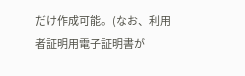だけ作成可能。(なお、利用者証明用電子証明書が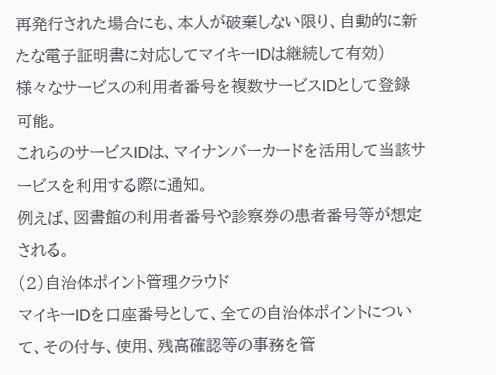再発行された場合にも、本人が破棄しない限り、自動的に新たな電子証明書に対応してマイキーIDは継続して有効)
様々なサービスの利用者番号を複数サービスIDとして登録可能。
これらのサービスIDは、マイナンバーカードを活用して当該サービスを利用する際に通知。
例えば、図書館の利用者番号や診察券の患者番号等が想定される。
(2)自治体ポイント管理クラウド
マイキーIDを口座番号として、全ての自治体ポイントについて、その付与、使用、残高確認等の事務を管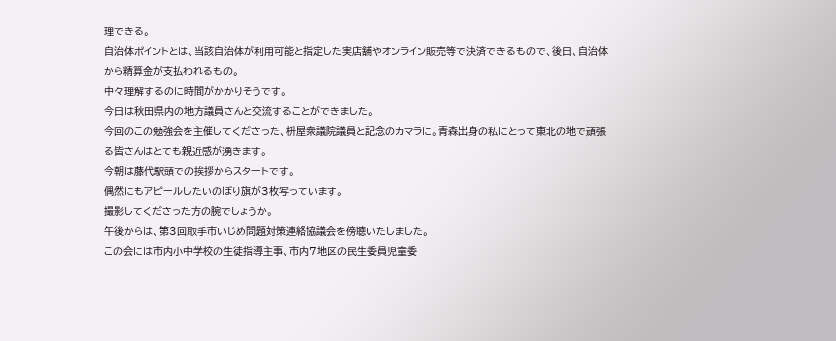理できる。
自治体ポイントとは、当該自治体が利用可能と指定した実店舗やオンライン販売等で決済できるもので、後日、自治体から精算金が支払われるもの。
中々理解するのに時間がかかりそうです。
今日は秋田県内の地方議員さんと交流することができました。
今回のこの勉強会を主催してくださった、枡屋衆議院議員と記念のカマラに。青森出身の私にとって東北の地で頑張る皆さんはとても親近感が湧きます。
今朝は藤代駅頭での挨拶からスタートです。
偶然にもアピールしたいのぼり旗が3枚写っています。
撮影してくださった方の腕でしょうか。
午後からは、第3回取手市いじめ問題対策連絡協議会を傍聴いたしました。
この会には市内小中学校の生徒指導主事、市内7地区の民生委員児童委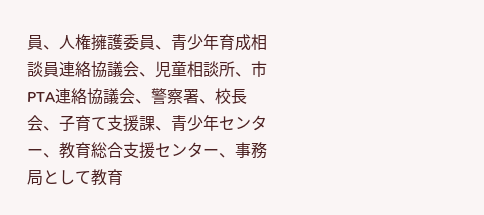員、人権擁護委員、青少年育成相談員連絡協議会、児童相談所、市PTA連絡協議会、警察署、校長会、子育て支援課、青少年センター、教育総合支援センター、事務局として教育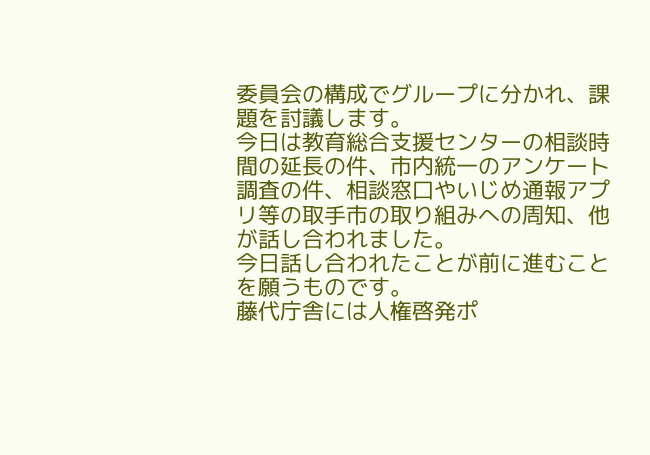委員会の構成でグループに分かれ、課題を討議します。
今日は教育総合支援センターの相談時間の延長の件、市内統一のアンケート調査の件、相談窓口やいじめ通報アプリ等の取手市の取り組みへの周知、他が話し合われました。
今日話し合われたことが前に進むことを願うものです。
藤代庁舎には人権啓発ポ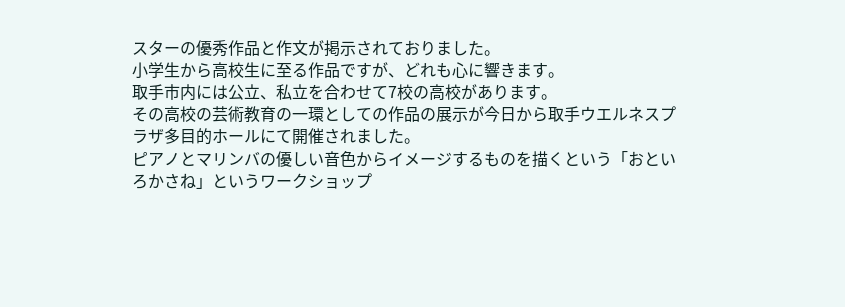スターの優秀作品と作文が掲示されておりました。
小学生から高校生に至る作品ですが、どれも心に響きます。
取手市内には公立、私立を合わせて7校の高校があります。
その高校の芸術教育の一環としての作品の展示が今日から取手ウエルネスプラザ多目的ホールにて開催されました。
ピアノとマリンバの優しい音色からイメージするものを描くという「おといろかさね」というワークショップ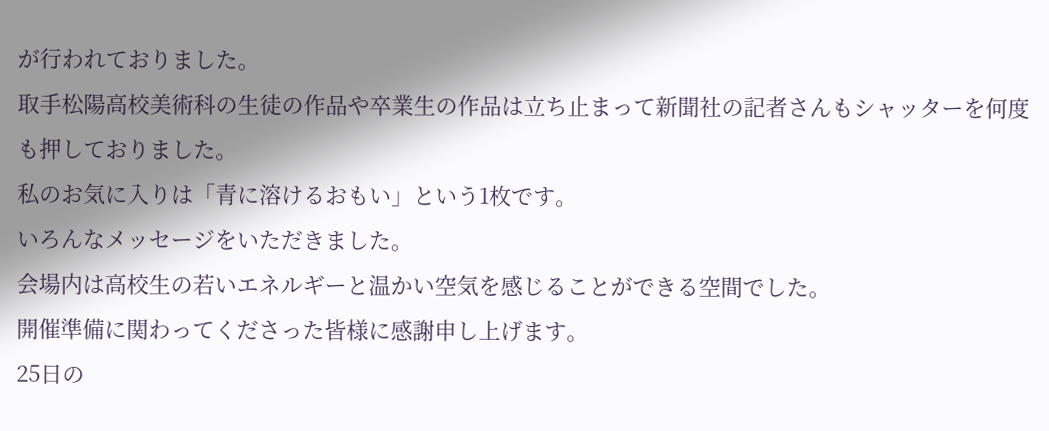が行われておりました。
取手松陽高校美術科の生徒の作品や卒業生の作品は立ち止まって新聞社の記者さんもシャッターを何度も押しておりました。
私のお気に入りは「青に溶けるおもい」という1枚です。
いろんなメッセージをいただきました。
会場内は高校生の若いエネルギーと温かい空気を感じることができる空間でした。
開催準備に関わってくださった皆様に感謝申し上げます。
25日の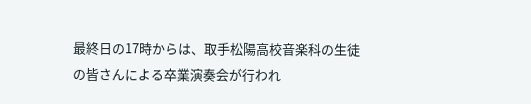最終日の17時からは、取手松陽高校音楽科の生徒の皆さんによる卒業演奏会が行われ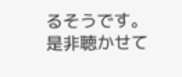るそうです。
是非聴かせて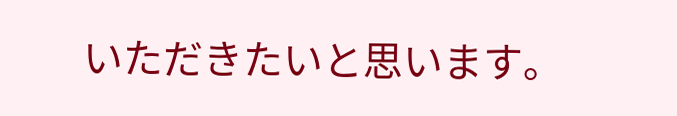いただきたいと思います。